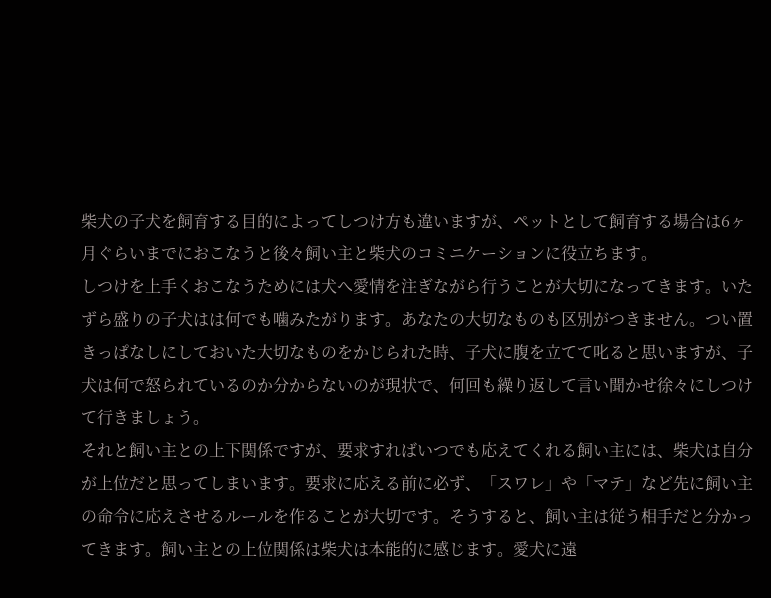柴犬の子犬を飼育する目的によってしつけ方も違いますが、ペットとして飼育する場合は6ヶ月ぐらいまでにおこなうと後々飼い主と柴犬のコミニケーションに役立ちます。
しつけを上手くおこなうためには犬へ愛情を注ぎながら行うことが大切になってきます。いたずら盛りの子犬はは何でも噛みたがります。あなたの大切なものも区別がつきません。つい置きっぱなしにしておいた大切なものをかじられた時、子犬に腹を立てて叱ると思いますが、子犬は何で怒られているのか分からないのが現状で、何回も繰り返して言い聞かせ徐々にしつけて行きましょう。
それと飼い主との上下関係ですが、要求すればいつでも応えてくれる飼い主には、柴犬は自分が上位だと思ってしまいます。要求に応える前に必ず、「スワレ」や「マテ」など先に飼い主の命令に応えさせるルールを作ることが大切です。そうすると、飼い主は従う相手だと分かってきます。飼い主との上位関係は柴犬は本能的に感じます。愛犬に遠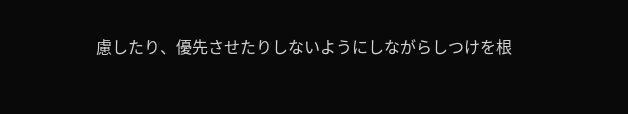慮したり、優先させたりしないようにしながらしつけを根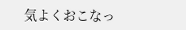気よくおこなっ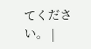てください。 |